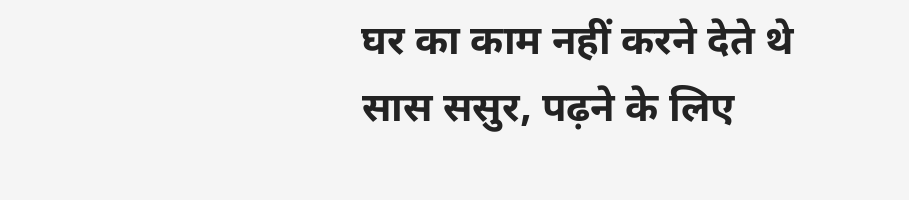घर का काम नहीं करने देते थे सास ससुर, पढ़ने के लिए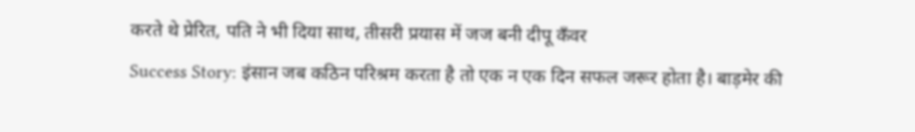करते थे प्रेरित, पति ने भी दिया साथ, तीसरी प्रयास में जज बनी दीपू कँवर
Success Story: इंसान जब कठिन परिश्रम करता है तो एक न एक दिन सफल जरूर होता है। बाड़मेर की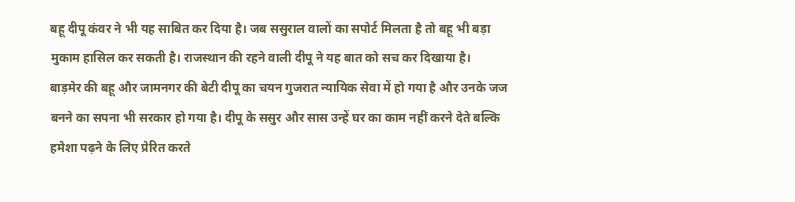बहू दीपू कंवर ने भी यह साबित कर दिया है। जब ससुराल वालों का सपोर्ट मिलता है तो बहू भी बड़ा मुकाम हासिल कर सकती है। राजस्थान की रहने वाली दीपू ने यह बात को सच कर दिखाया है।
बाड़मेर की बहू और जामनगर की बेटी दीपू का चयन गुजरात न्यायिक सेवा में हो गया है और उनके जज बनने का सपना भी सरकार हो गया है। दीपू के ससुर और सास उन्हें घर का काम नहीं करने देते बल्कि हमेशा पढ़ने के लिए प्रेरित करते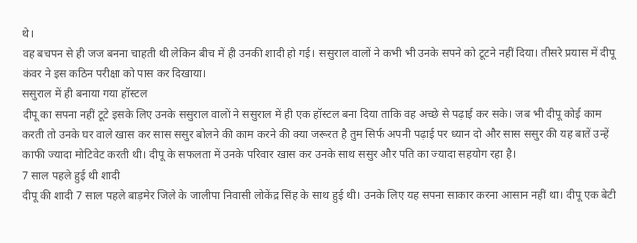थे।
वह बचपन से ही जज बनना चाहती थी लेकिन बीच में ही उनकी शादी हो गई। ससुराल वालों ने कभी भी उनके सपने को टूटने नहीं दिया। तीसरे प्रयास में दीपू कंवर ने इस कठिन परीक्षा को पास कर दिखाया।
ससुराल में ही बनाया गया हॉस्टल
दीपू का सपना नहीं टूटे इसके लिए उनके ससुराल वालों ने ससुराल में ही एक हॉस्टल बना दिया ताकि वह अच्छे से पढ़ाई कर सके। जब भी दीपू कोई काम करती तो उनके घर वाले खास कर सास ससुर बोलने की काम करने की क्या जरूरत है तुम सिर्फ अपनी पढ़ाई पर ध्यान दो और सास ससुर की यह बातें उन्हें काफी ज्यादा मोटिवेट करती थी। दीपू के सफलता में उनके परिवार खास कर उनके साथ ससुर और पति का ज्यादा सहयोग रहा है।
7 साल पहले हुई थी शादी
दीपू की शादी 7 साल पहले बाड़मेर जिले के जालीपा निवासी लोकेंद्र सिंह के साथ हुई थी। उनके लिए यह सपना साकार करना आसान नहीं था। दीपू एक बेटी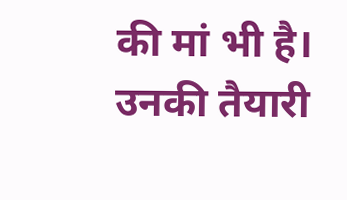की मां भी है। उनकी तैयारी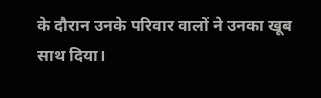के दौरान उनके परिवार वालों ने उनका खूब साथ दिया।